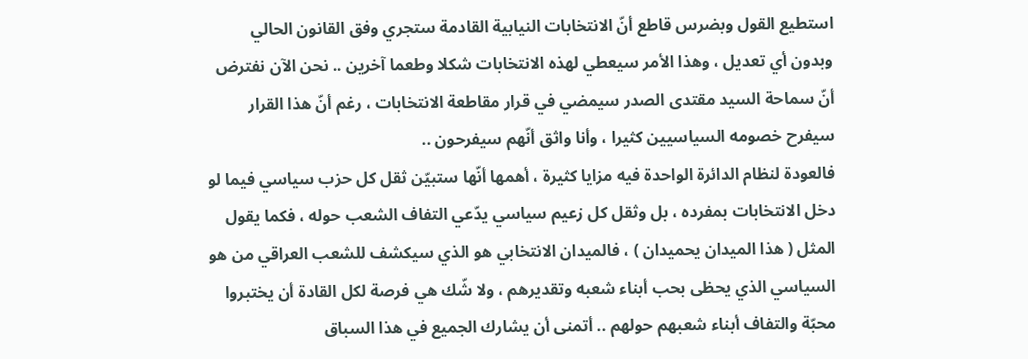استطيع القول وبضرس قاطع أنّ الانتخابات النيابية القادمة ستجري وفق القانون الحالي وبدون أي تعديل ، وهذا الأمر سيعطي لهذه الانتخابات شكلا وطعما آخرين .. نحن الآن نفترض أنّ سماحة السيد مقتدى الصدر سيمضي في قرار مقاطعة الانتخابات ، رغم أنّ هذا القرار سيفرح خصومه السياسيين كثيرا ، وأنا واثق أنّهم سيفرحون ..
فالعودة لنظام الدائرة الواحدة فيه مزايا كثيرة ، أهمها أنّها ستبيّن ثقل كل حزب سياسي فيما لو دخل الانتخابات بمفرده ، بل وثقل كل زعيم سياسي يدّعي التفاف الشعب حوله ، فكما يقول المثل ( هذا الميدان يحميدان ) ، فالميدان الانتخابي هو الذي سيكشف للشعب العراقي من هو السياسي الذي يحظى بحب أبناء شعبه وتقديرهم ، ولا شّك هي فرصة لكل القادة أن يختبروا محبّة والتفاف أبناء شعبهم حولهم .. أتمنى أن يشارك الجميع في هذا السباق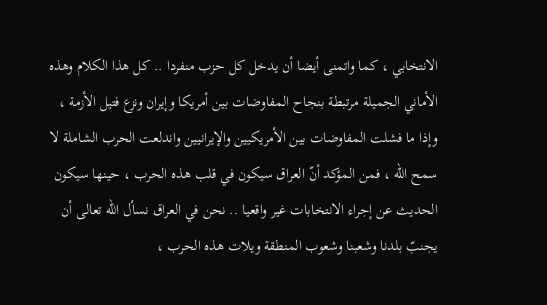الانتخابي ، كما واتمنى أيضا أن يدخل كل حزب منفردا .. كل هذا الكلام وهذه الأماني الجميلة مرتبطة بنجاح المفاوضات بين أمريكا وإيران ونزع فتيل الأزمة ، وإذا ما فشلت المفاوضات بين الأمريكيين والإيرانيين واندلعت الحرب الشاملة لا سمح الله ، فمن المؤكد أنّ العراق سيكون في قلب هذه الحرب ، حينها سيكون الحديث عن إجراء الانتخابات غير واقعيا .. نحن في العراق نسأل الله تعالى أن يجنبّ بلدنا وشعبنا وشعوب المنطقة ويلات هذه الحرب ،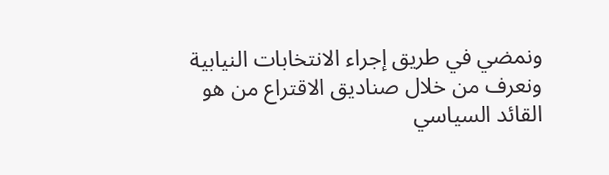ونمضي في طريق إجراء الانتخابات النيابية ونعرف من خلال صناديق الاقتراع من هو القائد السياسي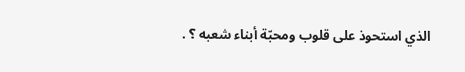الذي استحوذ على قلوب ومحبّة أبناء شعبه ؟ .